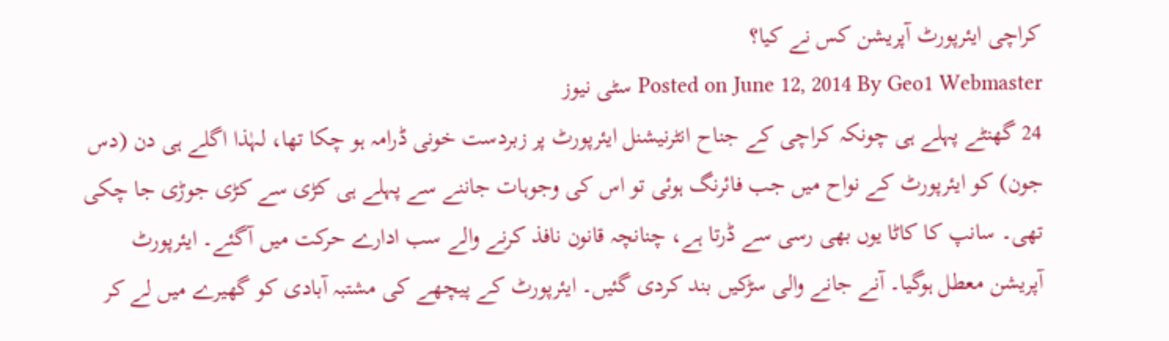کراچی ایئرپورٹ آپریشن کس نے کیا؟
Posted on June 12, 2014 By Geo1 Webmaster سٹی نیوز
24 گھنٹے پہلے ہی چونکہ کراچی کے جناح انٹرنیشنل ایئرپورٹ پر زبردست خونی ڈرامہ ہو چکا تھا، لہٰذا اگلے ہی دن (دس جون) کو ایئرپورٹ کے نواح میں جب فائرنگ ہوئی تو اس کی وجوہات جاننے سے پہلے ہی کڑی سے کڑی جوڑی جا چکی تھی۔ سانپ کا کاٹا یوں بھی رسی سے ڈرتا ہے، چنانچہ قانون نافذ کرنے والے سب ادارے حرکت میں آگئے۔ ایئرپورٹ آپریشن معطل ہوگیا۔ آنے جانے والی سڑکیں بند کردی گئیں۔ ایئرپورٹ کے پیچھے کی مشتبہ آبادی کو گھیرے میں لے کر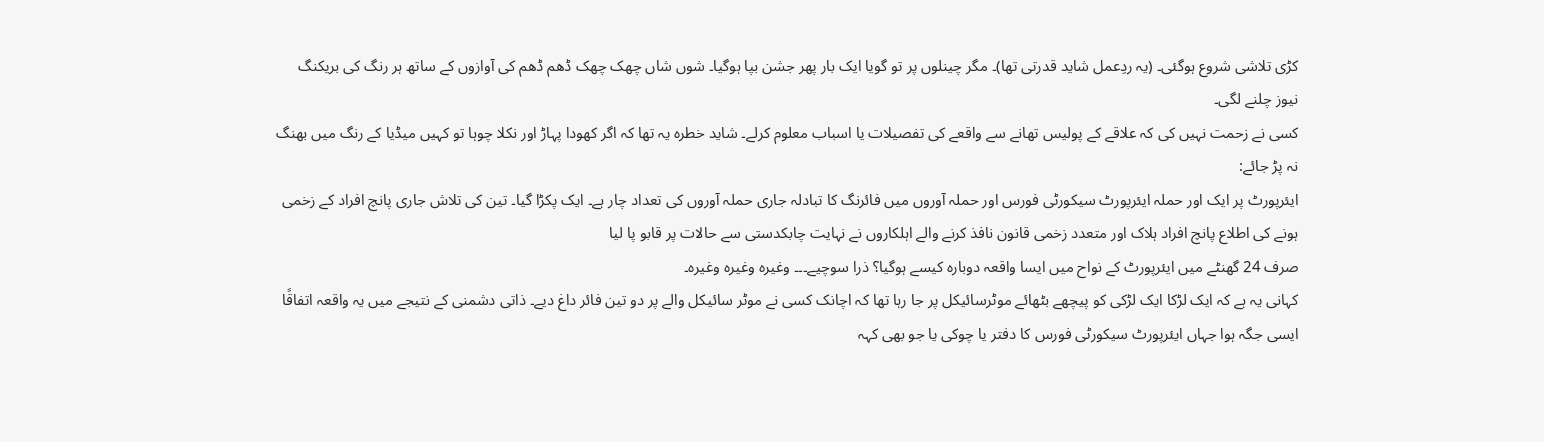کڑی تلاشی شروع ہوگئی۔ (یہ ردِعمل شاید قدرتی تھا)۔ مگر چینلوں پر تو گویا ایک بار پھر جشن بپا ہوگیا۔ شوں شاں چھک چھک ڈھم ڈھم کی آوازوں کے ساتھ ہر رنگ کی بریکنگ نیوز چلنے لگی۔
کسی نے زحمت نہیں کی کہ علاقے کے پولیس تھانے سے واقعے کی تفصیلات یا اسباب معلوم کرلے۔ شاید خطرہ یہ تھا کہ اگر کھودا پہاڑ اور نکلا چوہا تو کہیں میڈیا کے رنگ میں بھنگ نہ پڑ جائے:
ایئرپورٹ پر ایک اور حملہ ایئرپورٹ سیکورٹی فورس اور حملہ آوروں میں فائرنگ کا تبادلہ جاری حملہ آوروں کی تعداد چار ہے۔ ایک پکڑا گیا۔ تین کی تلاش جاری پانچ افراد کے زخمی ہونے کی اطلاع پانچ افراد ہلاک اور متعدد زخمی قانون نافذ کرنے والے اہلکاروں نے نہایت چابکدستی سے حالات پر قابو پا لیا
صرف 24 گھنٹے میں ایئرپورٹ کے نواح میں ایسا واقعہ دوبارہ کیسے ہوگیا؟ ذرا سوچیے۔۔۔ وغیرہ وغیرہ وغیرہ۔
کہانی یہ ہے کہ ایک لڑکا ایک لڑکی کو پیچھے بٹھائے موٹرسائیکل پر جا رہا تھا کہ اچانک کسی نے موٹر سائیکل والے پر دو تین فائر داغ دیے۔ ذاتی دشمنی کے نتیجے میں یہ واقعہ اتفاقًا ایسی جگہ ہوا جہاں ایئرپورٹ سیکورٹی فورس کا دفتر یا چوکی یا جو بھی کہہ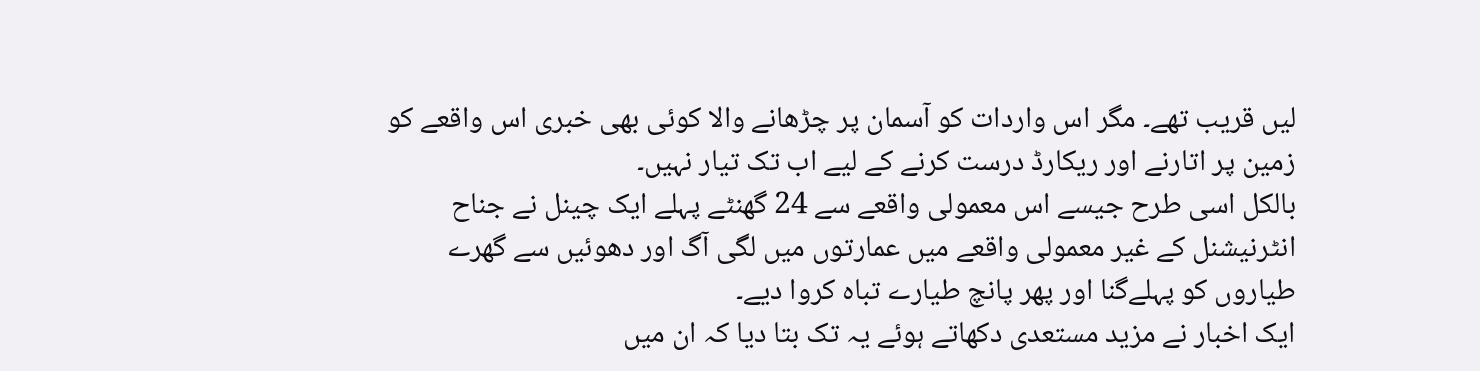لیں قریب تھے۔ مگر اس واردات کو آسمان پر چڑھانے والا کوئی بھی خبری اس واقعے کو زمین پر اتارنے اور ریکارڈ درست کرنے کے لیے اب تک تیار نہیں۔
بالکل اسی طرح جیسے اس معمولی واقعے سے 24 گھنٹے پہلے ایک چینل نے جناح انٹرنیشنل کے غیر معمولی واقعے میں عمارتوں میں لگی آگ اور دھوئیں سے گھرے طیاروں کو پہلےگنا اور پھر پانچ طیارے تباہ کروا دیے۔
ایک اخبار نے مزید مستعدی دکھاتے ہوئے یہ تک بتا دیا کہ ان میں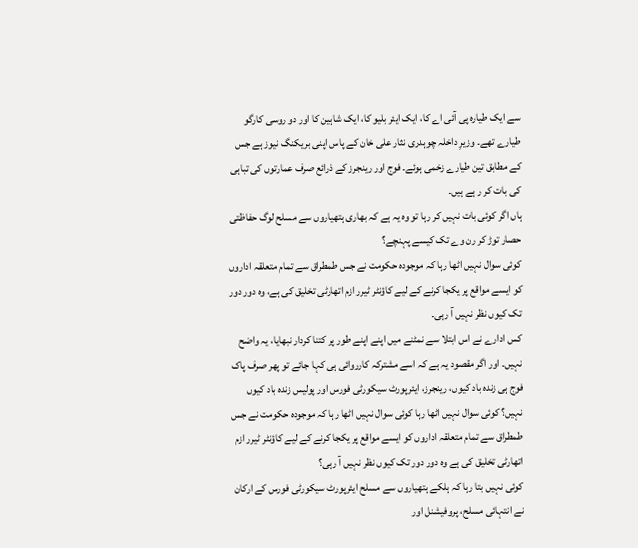سے ایک طیارہ پی آئی اے کا، ایک ایئر بلیو کا، ایک شاہین کا اور دو روسی کارگو طیارے تھے۔ وزیرِ داخلہ چوہدری نثار علی خان کے پاس اپنی بریکنگ نیوز ہے جس کے مطابق تین طیارے زخمی ہوئے۔ فوج اور رینجرز کے ذرائع صرف عمارتوں کی تباہی کی بات کر ر ہے ہیں۔
ہاں اگر کوئی بات نہیں کر رہا تو وہ یہ ہے کہ بھاری ہتھیاروں سے مسلح لوگ حفاظتی حصار توڑ کر رن وے تک کیسے پہنچے؟
کوئی سوال نہیں اٹھا رہا کہ موجودہ حکومت نے جس طمطراق سے تمام متعلقہ اداروں کو ایسے مواقع پر یکجا کرنے کے لیے کاؤنٹر ٹیرر ازم اتھارٹی تخلیق کی ہے، وہ دور دور تک کیوں نظر نہیں آ رہی۔
کس ادارے نے اس ابتلا سے نمٹنے میں اپنے اپنے طور پر کتنا کردار نبھایا، یہ واضح نہیں۔ اور اگر مقصود یہ ہے کہ اسے مشترکہ کارروائی ہی کہا جائے تو پھر صرف پاک فوج ہی زندہ باد کیوں، رینجرز، ایئرپورٹ سیکورٹی فورس اور پولیس زندہ باد کیوں نہیں؟ کوئی سوال نہیں اٹھا رہا کوئی سوال نہیں اٹھا رہا کہ موجودہ حکومت نے جس طمطراق سے تمام متعلقہ اداروں کو ایسے مواقع پر یکجا کرنے کے لیے کاؤنٹر ٹیرر ازم اتھارٹی تخلیق کی ہے وہ دور دور تک کیوں نظر نہیں آ رہی؟
کوئی نہیں بتا رہا کہ ہلکے ہتھیاروں سے مسلح ایئرپورٹ سیکورٹی فورس کے ارکان نے انتہائی مسلح، پروفیشنل اور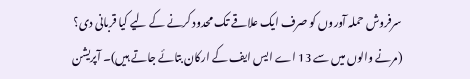سرفروش حملہ آوروں کو صرف ایک علاقے تک محدود کرنے کے لیے کیا قربانی دی؟ (مرنے والوں میں سے 13 اے ایس ایف کے ارکان بتائے جاتے ہیں)۔ آپریشن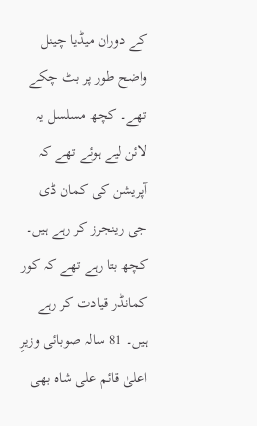کے دوران میڈیا چینل واضح طور پر بٹ چکے تھے۔ کچھ مسلسل یہ لائن لیے ہوئے تھے کہ آپریشن کی کمان ڈی جی رینجرز کر رہے ہیں۔ کچھ بتا رہے تھے کہ کور کمانڈر قیادت کر رہے ہیں۔ 81 سالہ صوبائی وزیرِ اعلیٰ قائم علی شاہ بھی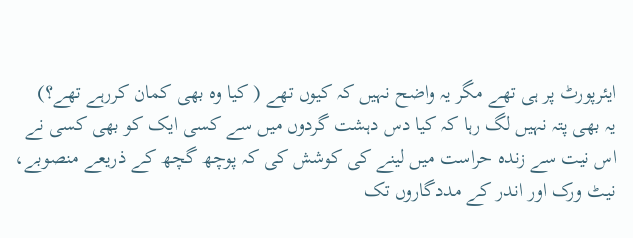ایئرپورٹ پر ہی تھے مگر یہ واضح نہیں کہ کیوں تھے ( کیا وہ بھی کمان کررہے تھے؟)
یہ بھی پتہ نہیں لگ رہا کہ کیا دس دہشت گردوں میں سے کسی ایک کو بھی کسی نے اس نیت سے زندہ حراست میں لینے کی کوشش کی کہ پوچھ گچھ کے ذریعے منصوبے، نیٹ ورک اور اندر کے مددگاروں تک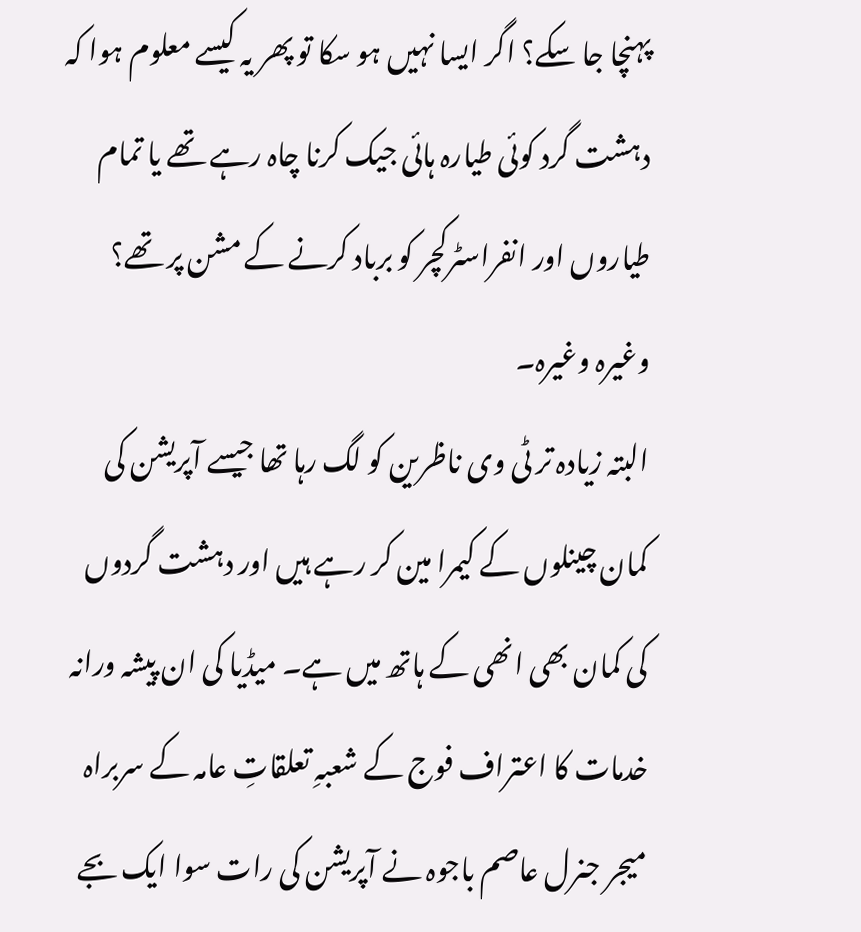پہنچا جا سکے؟ اگر ایسا نہیں ہو سکا تو پھر یہ کیسے معلوم ہوا کہ دہشت گرد کوئی طیارہ ہائی جیک کرنا چاہ رہے تھے یا تمام طیاروں اور انفراسٹرکچر کو برباد کرنے کے مشن پر تھے؟ وغیرہ وغیرہ۔
البتہ زیادہ تر ٹی وی ناظرین کو لگ رہا تھا جیسے آپریشن کی کمان چینلوں کے کیمرا مین کر رہے ہیں اور دہشت گردوں کی کمان بھی انھی کے ہاتھ میں ہے۔ میڈیا کی ان پیشہ ورانہ خدمات کا اعتراف فوج کے شعبہِ تعلقاتِ عامہ کے سربراہ میجر جنرل عاصم باجوہ نے آپریشن کی رات سوا ایک بجے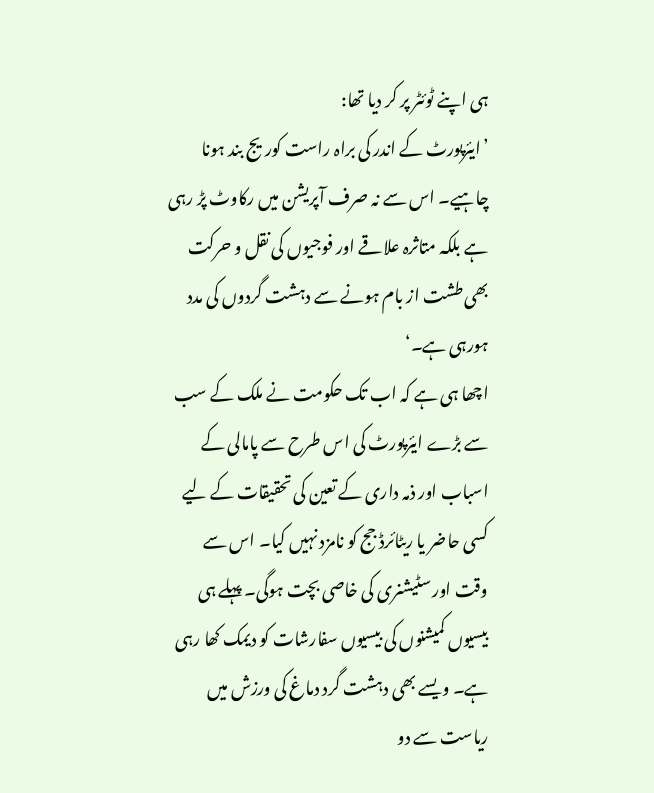ہی اپنے ٹوئٹر پر کر دیا تھا:
’ایئرپورٹ کے اندر کی براہ راست کوریج بند ہونا چاہیے۔ اس سے نہ صرف آپریشن میں رکاوٹ پڑ رہی ہے بلکہ متاثرہ علاقے اور فوجیوں کی نقل و حرکت بھی طشت از بام ہونے سے دہشت گردوں کی مدد ہورہی ہے۔‘
اچھا ہی ہے کہ اب تک حکومت نے ملک کے سب سے بڑے ایئرپورٹ کی اس طرح سے پامالی کے اسباب اور ذمہ داری کے تعین کی تحقیقات کے لیے کسی حاضر یا ریٹائرڈ جج کو نامزد نہیں کیا۔ اس سے وقت اور سٹیشنری کی خاصی بچت ہوگی۔ پہلے ہی بیسیوں کمیشنوں کی بیسیوں سفارشات کو دیمک کھا رہی ہے۔ ویسے بھی دہشت گرد دماغ کی ورزش میں ریاست سے دو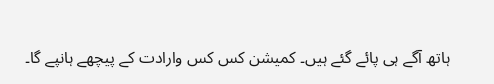ہاتھ آگے ہی پائے گئے ہیں۔ کمیشن کس کس وارادت کے پیچھے ہانپے گا۔